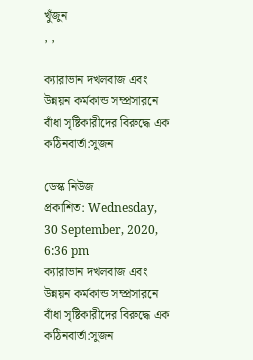খুঁজুন
, ,

ক্যারাভান দখলবাজ এবং উন্নয়ন কর্মকান্ড সম্প্রসারনে বাঁধা সৃষ্টিকারীদের বিরুদ্ধে এক কঠিনবার্তা:সুজন

ডেস্ক নিউজ
প্রকাশিত: Wednesday, 30 September, 2020, 6:36 pm
ক্যারাভান দখলবাজ এবং উন্নয়ন কর্মকান্ড সম্প্রসারনে বাঁধা সৃষ্টিকারীদের বিরুদ্ধে এক কঠিনবার্তা:সুজন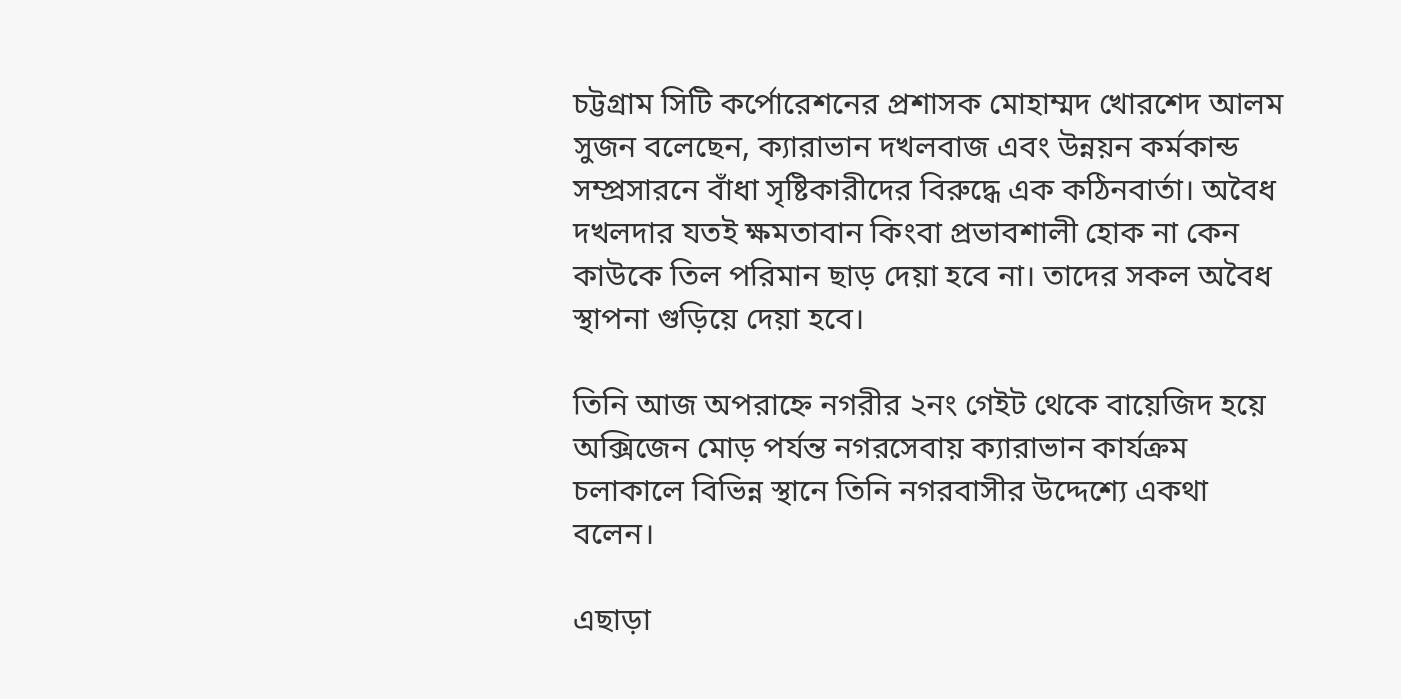চট্টগ্রাম সিটি কর্পোরেশনের প্রশাসক মোহাম্মদ খোরশেদ আলম সুজন বলেছেন, ক্যারাভান দখলবাজ এবং উন্নয়ন কর্মকান্ড সম্প্রসারনে বাঁধা সৃষ্টিকারীদের বিরুদ্ধে এক কঠিনবার্তা। অবৈধ দখলদার যতই ক্ষমতাবান কিংবা প্রভাবশালী হোক না কেন কাউকে তিল পরিমান ছাড় দেয়া হবে না। তাদের সকল অবৈধ স্থাপনা গুড়িয়ে দেয়া হবে।

তিনি আজ অপরাহ্নে নগরীর ২নং গেইট থেকে বায়েজিদ হয়ে অক্সিজেন মোড় পর্যন্ত নগরসেবায় ক্যারাভান কার্যক্রম চলাকালে বিভিন্ন স্থানে তিনি নগরবাসীর উদ্দেশ্যে একথা বলেন।

এছাড়া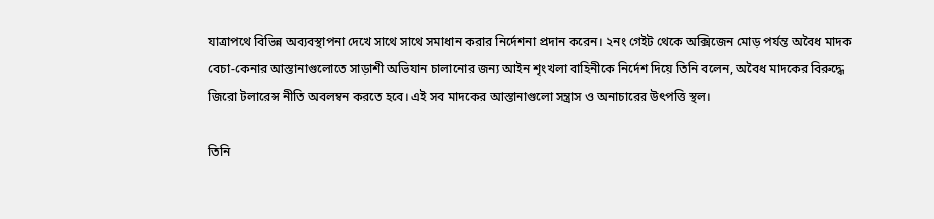যাত্রাপথে বিভিন্ন অব্যবস্থাপনা দেখে সাথে সাথে সমাধান করার নির্দেশনা প্রদান করেন। ২নং গেইট থেকে অক্সিজেন মোড় পর্যন্ত অবৈধ মাদক বেচা-কেনার আস্তানাগুলোতে সাড়াশী অভিযান চালানোর জন্য আইন শৃংখলা বাহিনীকে নির্দেশ দিয়ে তিনি বলেন, অবৈধ মাদকের বিরুদ্ধে জিরো টলারেন্স নীতি অবলম্বন করতে হবে। এই সব মাদকের আস্তানাগুলো সন্ত্রাস ও অনাচারের উৎপত্তি স্থল।

তিনি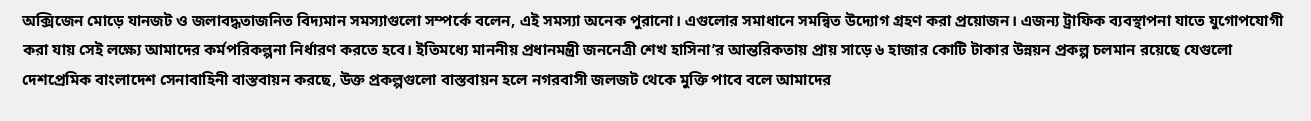অক্সিজেন মোড়ে যানজট ও জলাবদ্ধতাজনিত বিদ্যমান সমস্যাগুলো সম্পর্কে বলেন, এই সমস্যা অনেক পুরানো। এগুলোর সমাধানে সমন্বিত উদ্যোগ গ্রহণ করা প্রয়োজন। এজন্য ট্রাফিক ব্যবস্থাপনা যাতে যুগোপযোগী করা যায় সেই লক্ষ্যে আমাদের কর্মপরিকল্পনা নির্ধারণ করতে হবে। ইতিমধ্যে মাননীয় প্রধানমন্ত্রী জননেত্রী শেখ হাসিনা’র আন্তরিকতায় প্রায় সাড়ে ৬ হাজার কোটি টাকার উন্নয়ন প্রকল্প চলমান রয়েছে যেগুলো দেশপ্রেমিক বাংলাদেশ সেনাবাহিনী বাস্তবায়ন করছে, উক্ত প্রকল্পগুলো বাস্তবায়ন হলে নগরবাসী জলজট থেকে মুক্তি পাবে বলে আমাদের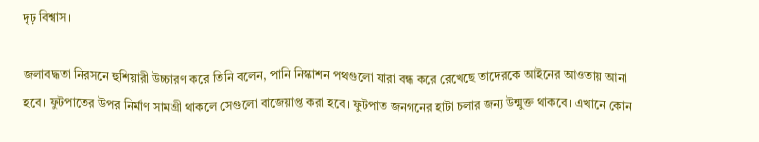দৃঢ় বিশ্বাস।

জলাবদ্ধতা নিরসনে হুশিয়ারী উচ্চারণ করে তিনি বলেন, পানি নিস্কাশন পথগুলো যারা বন্ধ করে রেখেছে তাদেরকে আইনের আওতায় আনা হবে। ফুটপাতের উপর নির্মাণ সামগ্রী থাকলে সেগুলো বাজেয়াপ্ত করা হবে। ফুটপাত জনগনের হাটা চলার জন্য উন্মুক্ত থাকবে। এখানে কোন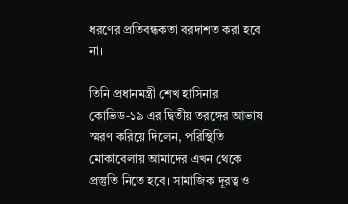ধরণের প্রতিবন্ধকতা বরদাশত করা হবে না।

তিনি প্রধানমন্ত্রী শেখ হাসিনার কোভিড-১৯ এর দ্বিতীয় তরঙ্গের আভাষ স্মরণ করিয়ে দিলেন, পরিস্থিতি মোকাবেলায় আমাদের এখন থেকে প্রস্তুতি নিতে হবে। সামাজিক দূরত্ব ও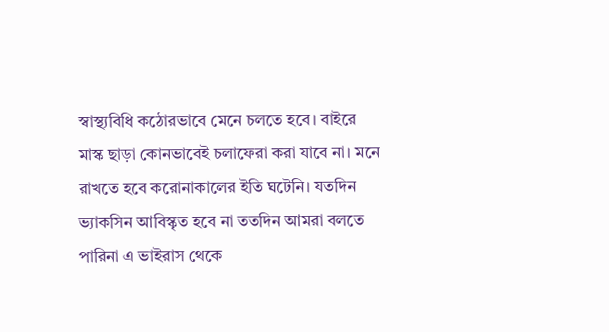স্বাস্থ্যবিধি কঠোরভাবে মেনে চলতে হবে। বাইরে মাস্ক ছাড়া কোনভাবেই চলাফেরা করা যাবে না। মনে রাখতে হবে করোনাকালের ইতি ঘটেনি। যতদিন ভ্যাকসিন আবিস্কৃত হবে না ততদিন আমরা বলতে পারিনা এ ভাইরাস থেকে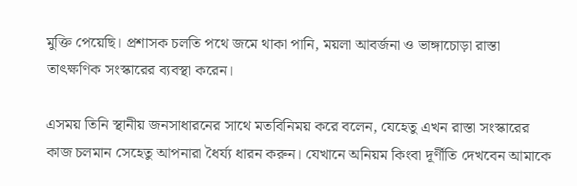মুক্তি পেয়েছি। প্রশাসক চলতি পথে জমে থাকা পানি, ময়লা আবর্জনা ও ভাঙ্গাচোড়া রাস্তা তাৎক্ষণিক সংস্কারের ব্যবস্থা করেন।

এসময় তিনি স্থানীয় জনসাধারনের সাথে মতবিনিময় করে বলেন, যেহেতু এখন রাস্তা সংস্কারের কাজ চলমান সেহেতু আপনারা ধৈর্য্য ধারন করুন। যেখানে অনিয়ম কিংবা দূর্ণীতি দেখবেন আমাকে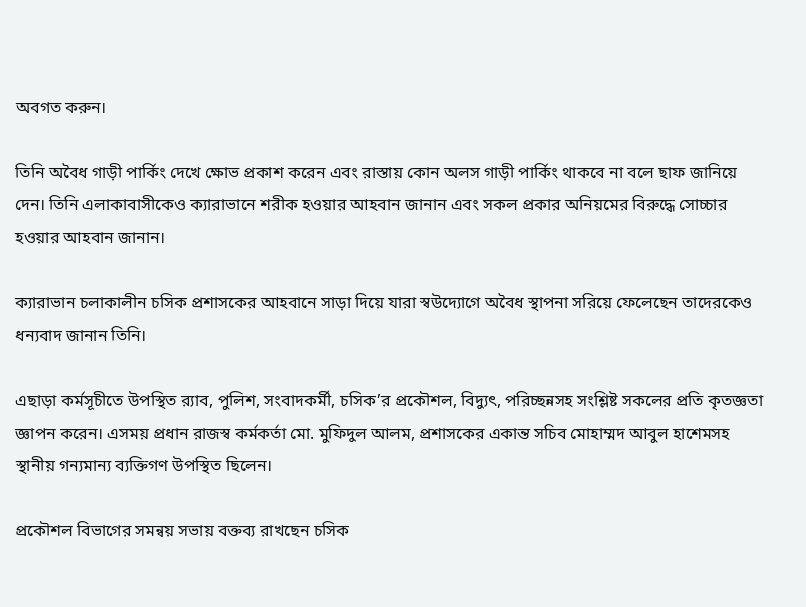অবগত করুন।

তিনি অবৈধ গাড়ী পার্কিং দেখে ক্ষোভ প্রকাশ করেন এবং রাস্তায় কোন অলস গাড়ী পার্কিং থাকবে না বলে ছাফ জানিয়ে দেন। তিনি এলাকাবাসীকেও ক্যারাভানে শরীক হওয়ার আহবান জানান এবং সকল প্রকার অনিয়মের বিরুদ্ধে সোচ্চার হওয়ার আহবান জানান।

ক্যারাভান চলাকালীন চসিক প্রশাসকের আহবানে সাড়া দিয়ে যারা স্বউদ্যোগে অবৈধ স্থাপনা সরিয়ে ফেলেছেন তাদেরকেও ধন্যবাদ জানান তিনি।

এছাড়া কর্মসূচীতে উপস্থিত র‌্যাব, পুলিশ, সংবাদকর্মী, চসিক’র প্রকৌশল, বিদ্যুৎ, পরিচ্ছন্নসহ সংশ্লিষ্ট সকলের প্রতি কৃতজ্ঞতা জ্ঞাপন করেন। এসময় প্রধান রাজস্ব কর্মকর্তা মো. মুফিদুল আলম, প্রশাসকের একান্ত সচিব মোহাম্মদ আবুল হাশেমসহ স্থানীয় গন্যমান্য ব্যক্তিগণ উপস্থিত ছিলেন।

প্রকৌশল বিভাগের সমন্বয় সভায় বক্তব্য রাখছেন চসিক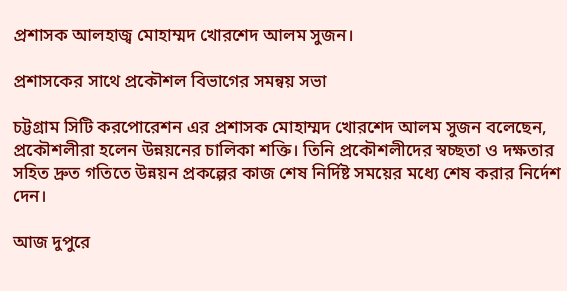প্রশাসক আলহাজ্ব মোহাম্মদ খোরশেদ আলম সুজন।

প্রশাসকের সাথে প্রকৌশল বিভাগের সমন্বয় সভা

চট্টগ্রাম সিটি করপোরেশন এর প্রশাসক মোহাম্মদ খোরশেদ আলম সুজন বলেছেন, প্রকৌশলীরা হলেন উন্নয়নের চালিকা শক্তি। তিনি প্রকৌশলীদের স্বচ্ছতা ও দক্ষতার সহিত দ্রুত গতিতে উন্নয়ন প্রকল্পের কাজ শেষ নির্দিষ্ট সময়ের মধ্যে শেষ করার নির্দেশ দেন।

আজ দুপুরে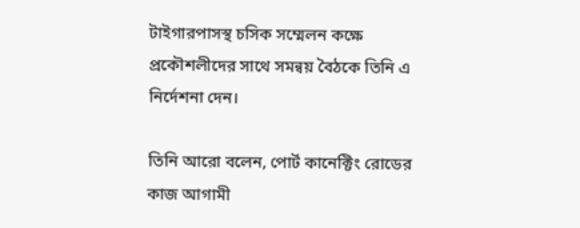টাইগারপাসস্থ চসিক সম্মেলন কক্ষে প্রকৌশলীদের সাথে সমন্বয় বৈঠকে তিনি এ নির্দেশনা দেন।

তিনি আরো বলেন, পোর্ট কানেক্টিং রোডের কাজ আগামী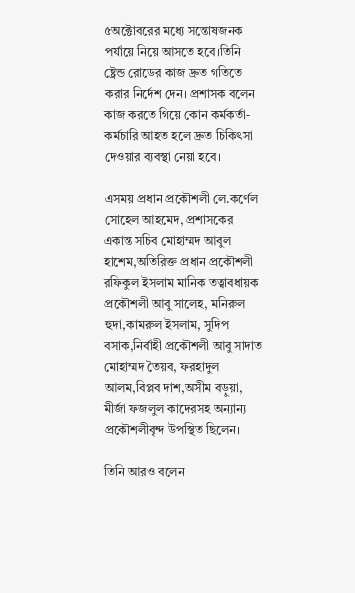৫অক্টোবরের মধ্যে সন্তোষজনক পর্যায়ে নিয়ে আসতে হবে।তিনি ষ্ট্রেন্ড রোডের কাজ দ্রুত গতিতে করার নির্দেশ দেন। প্রশাসক বলেন কাজ করতে গিয়ে কোন কর্মকর্তা-কর্মচারি আহত হলে দ্রুত চিকিৎসা দেওয়ার ব্যবস্থা নেয়া হবে।

এসময় প্রধান প্রকৌশলী লে.কর্ণেল সোহেল আহমেদ, প্রশাসকের একান্ত সচিব মোহাম্মদ আবুল হাশেম,অতিরিক্ত প্রধান প্রকৌশলী রফিকুল ইসলাম মানিক তত্বাবধায়ক প্রকৌশলী আবু সালেহ, মনিরুল হুদা,কামরুল ইসলাম, সুদিপ বসাক,নির্বাহী প্রকৌশলী আবু সাদাত মোহাম্মদ তৈয়ব, ফরহাদুল আলম,বিপ্লব দাশ,অসীম বড়ুয়া, মীর্জা ফজলুল কাদেরসহ অন্যান্য প্রকৌশলীবৃন্দ উপস্থিত ছিলেন।

তিনি আরও বলেন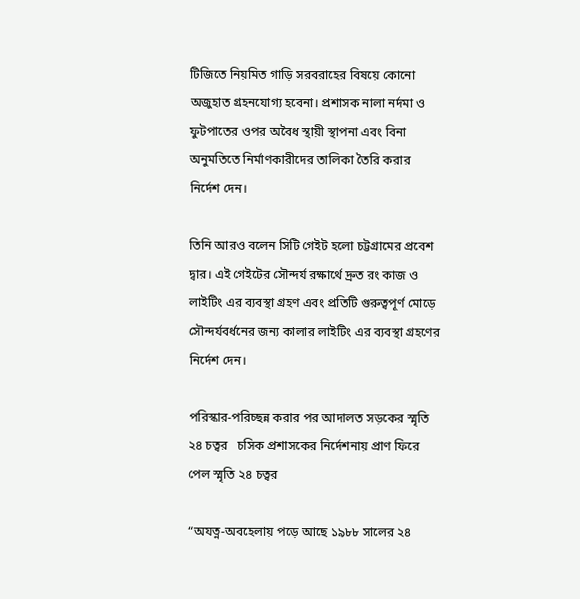টিজিতে নিয়মিত গাড়ি সরবরাহের বিষয়ে কোনো অজুহাত গ্রহনযোগ্য হবেনা। প্রশাসক নালা নর্দমা ও ফুটপাতের ওপর অবৈধ স্থায়ী স্থাপনা এবং বিনা অনুমতিতে নির্মাণকারীদের তালিকা তৈরি করার নির্দেশ দেন।

তিনি আরও বলেন সিটি গেইট হলো চট্টগ্রামের প্রবেশ দ্বার। এই গেইটের সৌন্দর্য রক্ষার্থে দ্রুত রং কাজ ও লাইটিং এর ব্যবস্থা গ্রহণ এবং প্রতিটি গুরুত্বপূর্ণ মোড়ে সৌন্দর্যবর্ধনের জন্য কালার লাইটিং এর ব্যবস্থা গ্রহণের নির্দেশ দেন।

পরিস্কার-পরিচ্ছন্ন করার পর আদালত সড়কের স্মৃতি ২৪ চত্বর   চসিক প্রশাসকের নির্দেশনায় প্রাণ ফিরে পেল স্মৃতি ২৪ চত্বর

“অযত্ন-অবহেলায় পড়ে আছে ১৯৮৮ সালের ২৪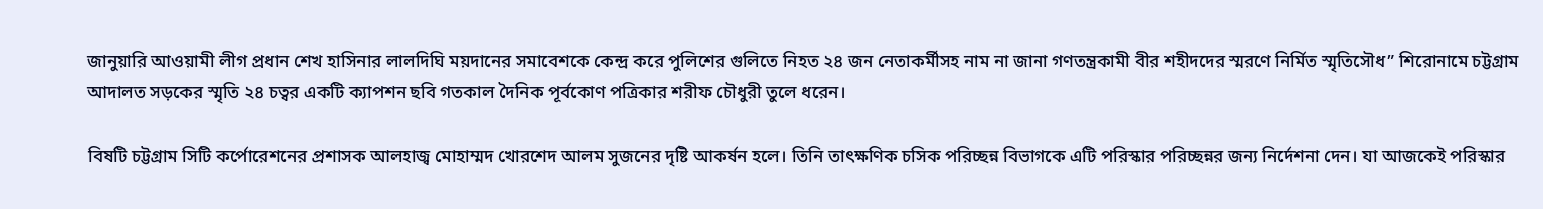জানুয়ারি আওয়ামী লীগ প্রধান শেখ হাসিনার লালদিঘি ময়দানের সমাবেশকে কেন্দ্র করে পুলিশের গুলিতে নিহত ২৪ জন নেতাকর্মীসহ নাম না জানা গণতন্ত্রকামী বীর শহীদদের স্মরণে নির্মিত স্মৃতিসৌধ” শিরোনামে চট্টগ্রাম আদালত সড়কের স্মৃতি ২৪ চত্বর একটি ক্যাপশন ছবি গতকাল দৈনিক পূর্বকোণ পত্রিকার শরীফ চৌধুরী তুলে ধরেন।

বিষটি চট্টগ্রাম সিটি কর্পোরেশনের প্রশাসক আলহাজ্ব মোহাম্মদ খোরশেদ আলম সুজনের দৃষ্টি আকর্ষন হলে। তিনি তাৎক্ষণিক চসিক পরিচ্ছন্ন বিভাগকে এটি পরিস্কার পরিচ্ছন্নর জন্য নির্দেশনা দেন। যা আজকেই পরিস্কার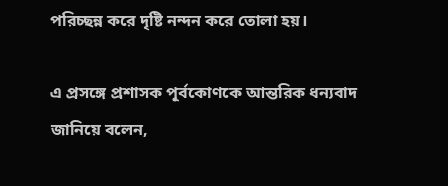পরিচ্ছন্ন করে দৃষ্টি নন্দন করে তোলা হয়।

এ প্রসঙ্গে প্রশাসক পূর্বকোণকে আন্তরিক ধন্যবাদ জানিয়ে বলেন,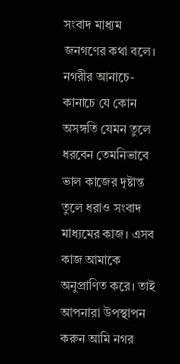সংবাদ মাধ্যম জনগণের কথা বলে। নগরীর আনাচে-কানাচে যে কোন অসঙ্গতি যেমন তুলে ধরবেন তেমনিভাবে ভাল কাজের দৃষ্টান্ত তুলে ধরাও সংবাদ মাধ্যমের কাজ। এসব কাজ আমাকে অনুপ্রাণিত করে। তাই আপনারা উপস্থাপন করুন আমি নগর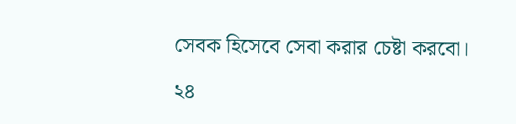সেবক হিসেবে সেবা করার চেষ্টা করবো।

২৪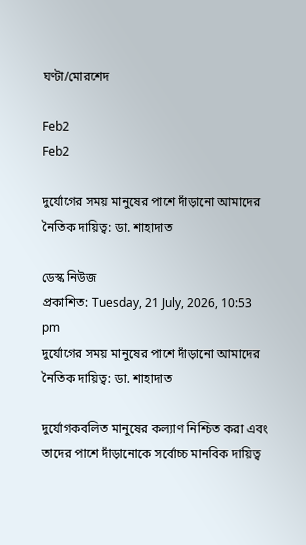ঘণ্টা/মোরশেদ

Feb2
Feb2

দুর্যোগের সময় মানুষের পাশে দাঁড়ানো আমাদের নৈতিক দায়িত্ব: ডা. শাহাদাত

ডেস্ক নিউজ
প্রকাশিত: Tuesday, 21 July, 2026, 10:53 pm
দুর্যোগের সময় মানুষের পাশে দাঁড়ানো আমাদের নৈতিক দায়িত্ব: ডা. শাহাদাত

দুর্যোগকবলিত মানুষের কল্যাণ নিশ্চিত করা এবং তাদের পাশে দাঁড়ানোকে সর্বোচ্চ মানবিক দায়িত্ব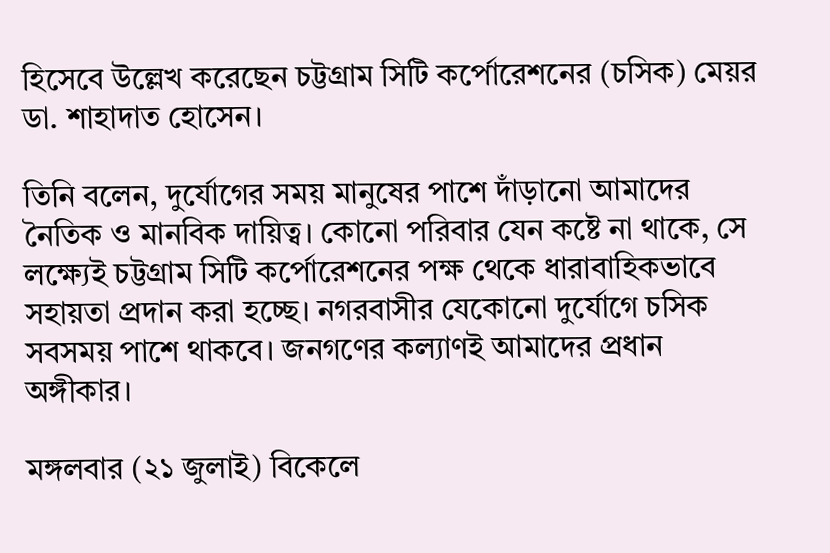হিসেবে উল্লেখ করেছেন চট্টগ্রাম সিটি কর্পোরেশনের (চসিক) মেয়র ডা. শাহাদাত হোসেন।

তিনি বলেন, দুর্যোগের সময় মানুষের পাশে দাঁড়ানো আমাদের নৈতিক ও মানবিক দায়িত্ব। কোনো পরিবার যেন কষ্টে না থাকে, সে লক্ষ্যেই চট্টগ্রাম সিটি কর্পোরেশনের পক্ষ থেকে ধারাবাহিকভাবে সহায়তা প্রদান করা হচ্ছে। নগরবাসীর যেকোনো দুর্যোগে চসিক সবসময় পাশে থাকবে। জনগণের কল্যাণই আমাদের প্রধান অঙ্গীকার।

মঙ্গলবার (২১ জুলাই) বিকেলে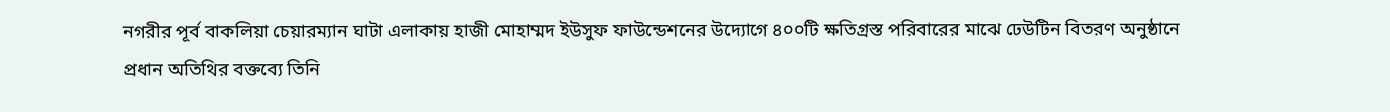নগরীর পূর্ব বাকলিয়া চেয়ারম্যান ঘাটা এলাকায় হাজী মোহাম্মদ ইউসুফ ফাউন্ডেশনের উদ্যোগে ৪০০টি ক্ষতিগ্রস্ত পরিবারের মাঝে ঢেউটিন বিতরণ অনুষ্ঠানে প্রধান অতিথির বক্তব্যে তিনি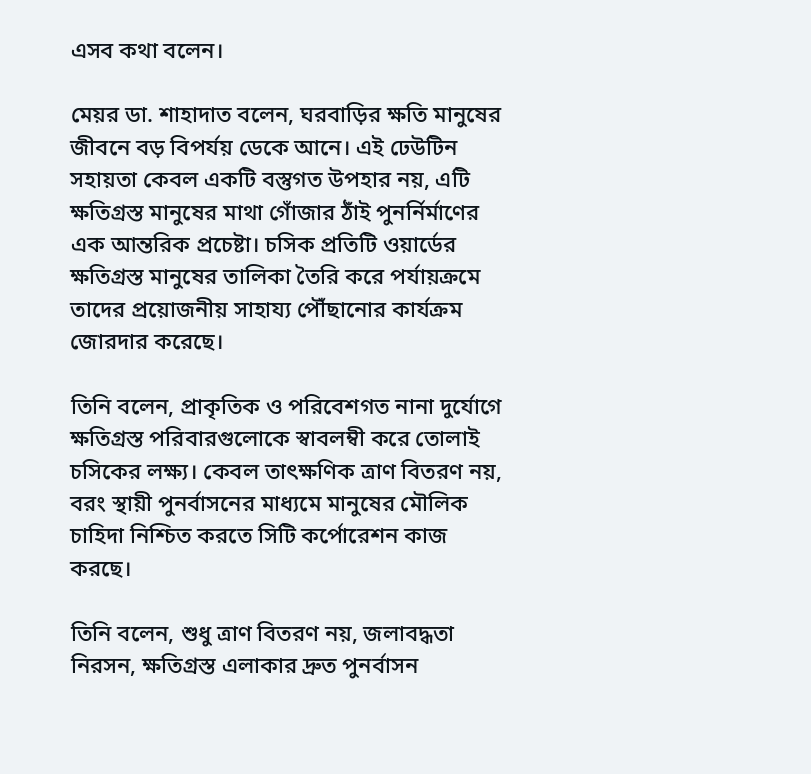এসব কথা বলেন।

মেয়র ডা. শাহাদাত বলেন, ঘরবাড়ির ক্ষতি মানুষের জীবনে বড় বিপর্যয় ডেকে আনে। এই ঢেউটিন সহায়তা কেবল একটি বস্তুগত উপহার নয়, এটি ক্ষতিগ্রস্ত মানুষের মাথা গোঁজার ঠাঁই পুনর্নির্মাণের এক আন্তরিক প্রচেষ্টা। চসিক প্রতিটি ওয়ার্ডের ক্ষতিগ্রস্ত মানুষের তালিকা তৈরি করে পর্যায়ক্রমে তাদের প্রয়োজনীয় সাহায্য পৌঁছানোর কার্যক্রম জোরদার করেছে।

তিনি বলেন, প্রাকৃতিক ও পরিবেশগত নানা দুর্যোগে ক্ষতিগ্রস্ত পরিবারগুলোকে স্বাবলম্বী করে তোলাই চসিকের লক্ষ্য। কেবল তাৎক্ষণিক ত্রাণ বিতরণ নয়, বরং স্থায়ী পুনর্বাসনের মাধ্যমে মানুষের মৌলিক চাহিদা নিশ্চিত করতে সিটি কর্পোরেশন কাজ করছে।

তিনি বলেন, শুধু ত্রাণ বিতরণ নয়, জলাবদ্ধতা নিরসন, ক্ষতিগ্রস্ত এলাকার দ্রুত পুনর্বাসন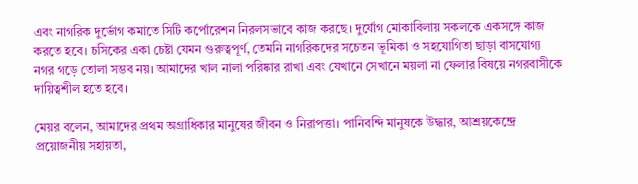এবং নাগরিক দুর্ভোগ কমাতে সিটি কর্পোরেশন নিরলসভাবে কাজ করছে। দুর্যোগ মোকাবিলায় সকলকে একসঙ্গে কাজ করতে হবে। চসিকের একা চেষ্টা যেমন গুরুত্বপূর্ণ, তেমনি নাগরিকদের সচেতন ভূমিকা ও সহযোগিতা ছাড়া বাসযোগ্য নগর গড়ে তোলা সম্ভব নয়। আমাদের খাল নালা পরিষ্কার রাখা এবং যেখানে সেখানে ময়লা না ফেলার বিষয়ে নগরবাসীকে দায়িত্বশীল হতে হবে।

মেয়র বলেন, আমাদের প্রথম অগ্রাধিকার মানুষের জীবন ও নিরাপত্তা। পানিবন্দি মানুষকে উদ্ধার, আশ্রয়কেন্দ্রে প্রয়োজনীয় সহায়তা,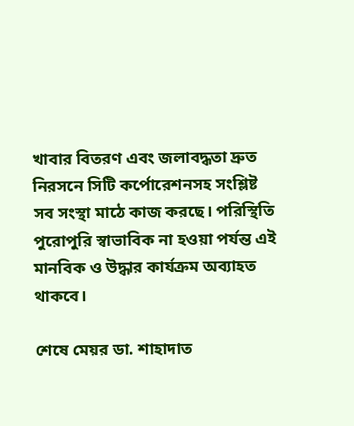খাবার বিতরণ এবং জলাবদ্ধতা দ্রুত নিরসনে সিটি কর্পোরেশনসহ সংশ্লিষ্ট সব সংস্থা মাঠে কাজ করছে। পরিস্থিতি পুরোপুরি স্বাভাবিক না হওয়া পর্যন্ত এই মানবিক ও উদ্ধার কার্যক্রম অব্যাহত থাকবে।

শেষে মেয়র ডা. শাহাদাত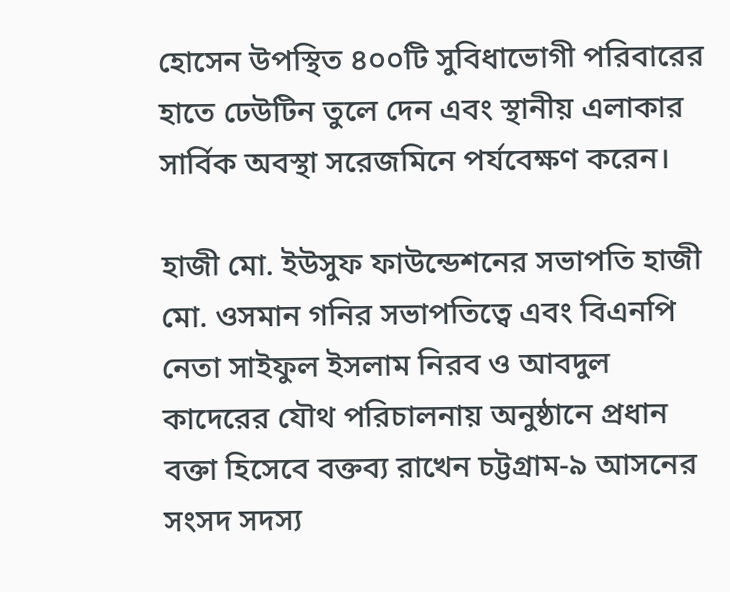হোসেন উপস্থিত ৪০০টি সুবিধাভোগী পরিবারের হাতে ঢেউটিন তুলে দেন এবং স্থানীয় এলাকার সার্বিক অবস্থা সরেজমিনে পর্যবেক্ষণ করেন।

হাজী মো. ইউসুফ ফাউন্ডেশনের সভাপতি হাজী মো. ওসমান গনির সভাপতিত্বে এবং বিএনপি নেতা সাইফুল ইসলাম নিরব ও আবদুল কাদেরের যৌথ পরিচালনায় অনুষ্ঠানে প্রধান বক্তা হিসেবে বক্তব্য রাখেন চট্টগ্রাম-৯ আসনের সংসদ সদস্য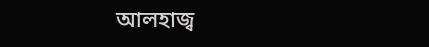আলহাজ্ব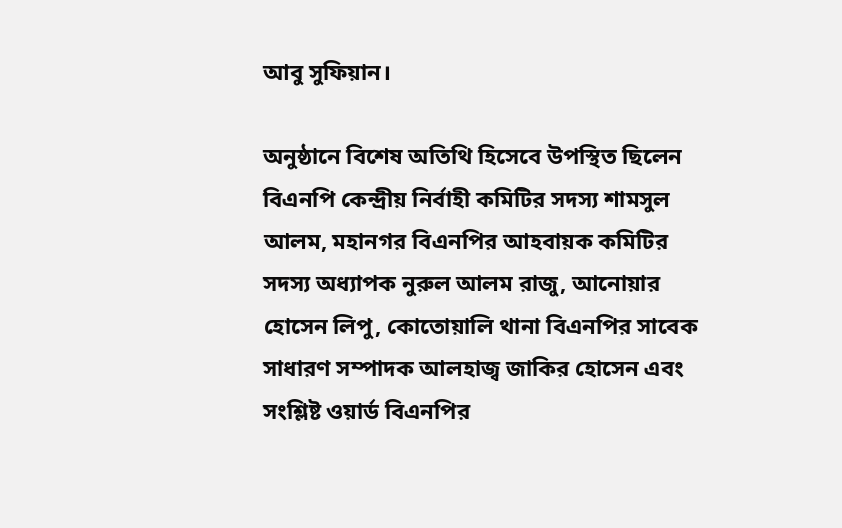আবু সুফিয়ান।

অনুষ্ঠানে বিশেষ অতিথি হিসেবে উপস্থিত ছিলেন বিএনপি কেন্দ্রীয় নির্বাহী কমিটির সদস্য শামসুল আলম, মহানগর বিএনপির আহবায়ক কমিটির সদস্য অধ্যাপক নুরুল আলম রাজু, আনোয়ার হোসেন লিপু, কোতোয়ালি থানা বিএনপির সাবেক সাধারণ সম্পাদক আলহাজ্ব জাকির হোসেন এবং সংশ্লিষ্ট ওয়ার্ড বিএনপির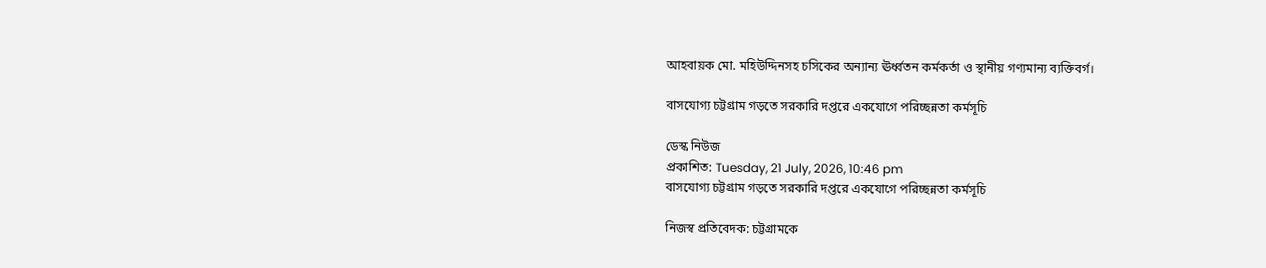আহবায়ক মো. মহিউদ্দিনসহ চসিকের অন্যান্য ঊর্ধ্বতন কর্মকর্তা ও স্থানীয় গণ্যমান্য ব্যক্তিবর্গ।

বাসযোগ্য চট্টগ্রাম গড়তে সরকারি দপ্তরে একযোগে পরিচ্ছন্নতা কর্মসূচি

ডেস্ক নিউজ
প্রকাশিত: Tuesday, 21 July, 2026, 10:46 pm
বাসযোগ্য চট্টগ্রাম গড়তে সরকারি দপ্তরে একযোগে পরিচ্ছন্নতা কর্মসূচি

নিজস্ব প্রতিবেদক: চট্টগ্রামকে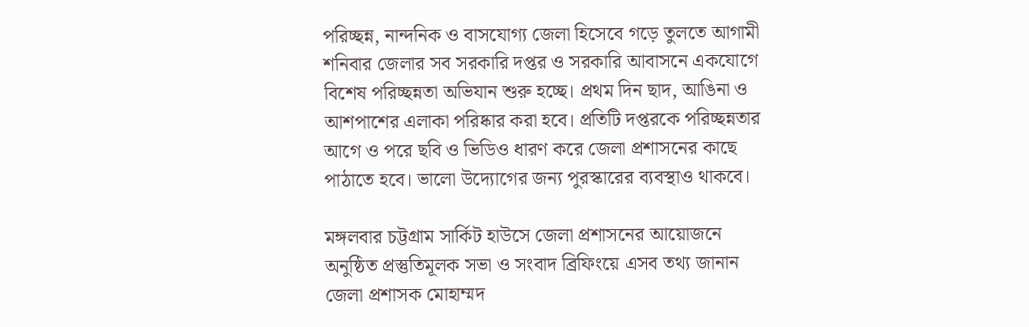পরিচ্ছন্ন, নান্দনিক ও বাসযোগ্য জেলা হিসেবে গড়ে তুলতে আগামী শনিবার জেলার সব সরকারি দপ্তর ও সরকারি আবাসনে একযোগে বিশেষ পরিচ্ছন্নতা অভিযান শুরু হচ্ছে। প্রথম দিন ছাদ, আঙিনা ও আশপাশের এলাকা পরিষ্কার করা হবে। প্রতিটি দপ্তরকে পরিচ্ছন্নতার আগে ও পরে ছবি ও ভিডিও ধারণ করে জেলা প্রশাসনের কাছে পাঠাতে হবে। ভালো উদ্যোগের জন্য পুরস্কারের ব্যবস্থাও থাকবে।

মঙ্গলবার চট্টগ্রাম সার্কিট হাউসে জেলা প্রশাসনের আয়োজনে অনুষ্ঠিত প্রস্তুতিমূলক সভা ও সংবাদ ব্রিফিংয়ে এসব তথ্য জানান জেলা প্রশাসক মোহাম্মদ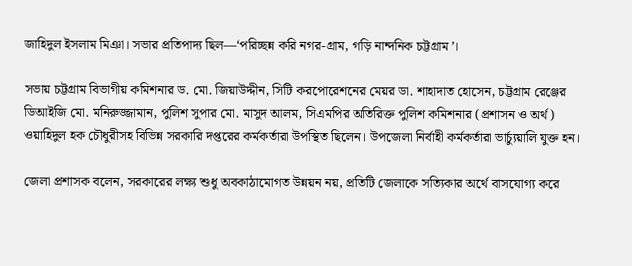জাহিদুল ইসলাম মিঞা। সভার প্রতিপাদ্য ছিল—‘পরিচ্ছন্ন করি নগর-গ্রাম, গড়ি নান্দনিক চট্টগ্রাম’।

সভায় চট্টগ্রাম বিভাগীয় কমিশনার ড. মো. জিয়াউদ্দীন, সিটি করপোরেশনের মেয়র ডা. শাহাদাত হোসেন, চট্টগ্রাম রেঞ্জের ডিআইজি মো. মনিরুজ্জামান, পুলিশ সুপার মো. মাসুদ আলম, সিএমপির অতিরিক্ত পুলিশ কমিশনার (প্রশাসন ও অর্থ) ওয়াহিদুল হক চৌধুরীসহ বিভিন্ন সরকারি দপ্তরের কর্মকর্তারা উপস্থিত ছিলেন। উপজেলা নির্বাহী কর্মকর্তারা ভার্চ্যুয়ালি যুক্ত হন।

জেলা প্রশাসক বলেন, সরকারের লক্ষ্য শুধু অবকাঠামোগত উন্নয়ন নয়, প্রতিটি জেলাকে সত্যিকার অর্থে বাসযোগ্য করে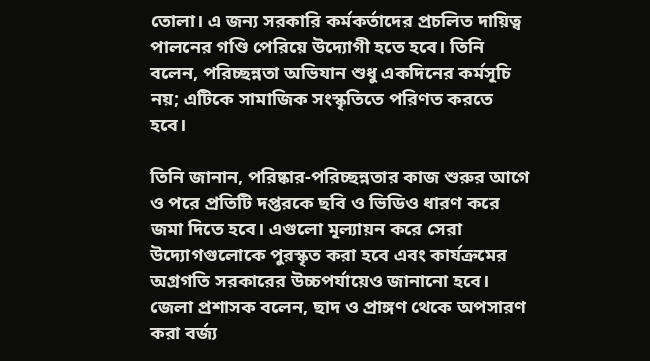তোলা। এ জন্য সরকারি কর্মকর্তাদের প্রচলিত দায়িত্ব পালনের গণ্ডি পেরিয়ে উদ্যোগী হতে হবে। তিনি বলেন, পরিচ্ছন্নতা অভিযান শুধু একদিনের কর্মসূচি নয়; এটিকে সামাজিক সংস্কৃতিতে পরিণত করতে হবে।

তিনি জানান, পরিষ্কার-পরিচ্ছন্নতার কাজ শুরুর আগে ও পরে প্রতিটি দপ্তরকে ছবি ও ভিডিও ধারণ করে জমা দিতে হবে। এগুলো মূল্যায়ন করে সেরা উদ্যোগগুলোকে পুরস্কৃত করা হবে এবং কার্যক্রমের অগ্রগতি সরকারের উচ্চপর্যায়েও জানানো হবে।
জেলা প্রশাসক বলেন, ছাদ ও প্রাঙ্গণ থেকে অপসারণ করা বর্জ্য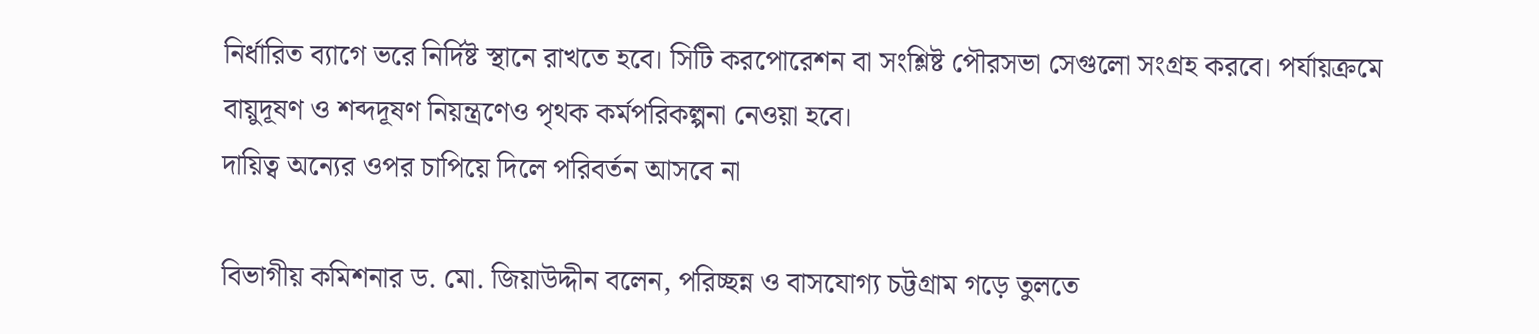নির্ধারিত ব্যাগে ভরে নির্দিষ্ট স্থানে রাখতে হবে। সিটি করপোরেশন বা সংশ্লিষ্ট পৌরসভা সেগুলো সংগ্রহ করবে। পর্যায়ক্রমে বায়ুদূষণ ও শব্দদূষণ নিয়ন্ত্রণেও পৃথক কর্মপরিকল্পনা নেওয়া হবে।
দায়িত্ব অন্যের ওপর চাপিয়ে দিলে পরিবর্তন আসবে না

বিভাগীয় কমিশনার ড. মো. জিয়াউদ্দীন বলেন, পরিচ্ছন্ন ও বাসযোগ্য চট্টগ্রাম গড়ে তুলতে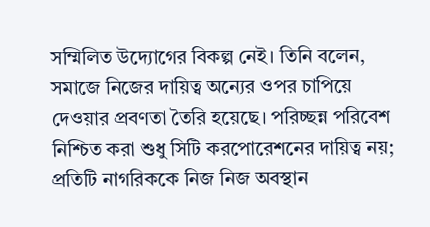সম্মিলিত উদ্যোগের বিকল্প নেই। তিনি বলেন, সমাজে নিজের দায়িত্ব অন্যের ওপর চাপিয়ে দেওয়ার প্রবণতা তৈরি হয়েছে। পরিচ্ছন্ন পরিবেশ নিশ্চিত করা শুধু সিটি করপোরেশনের দায়িত্ব নয়; প্রতিটি নাগরিককে নিজ নিজ অবস্থান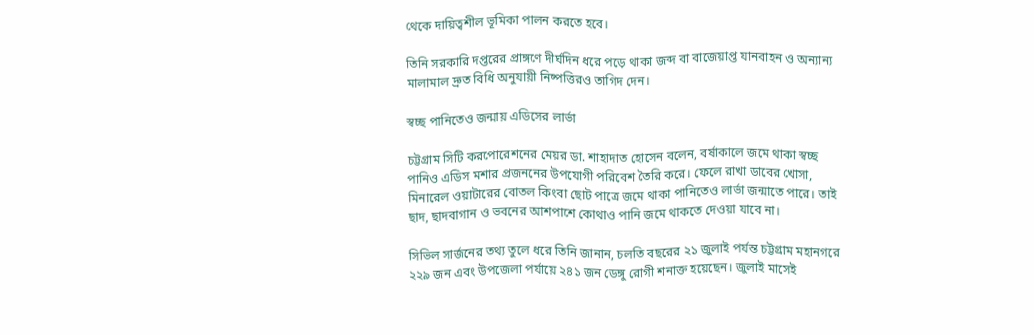থেকে দায়িত্বশীল ভূমিকা পালন করতে হবে।

তিনি সরকারি দপ্তরের প্রাঙ্গণে দীর্ঘদিন ধরে পড়ে থাকা জব্দ বা বাজেয়াপ্ত যানবাহন ও অন্যান্য মালামাল দ্রুত বিধি অনুযায়ী নিষ্পত্তিরও তাগিদ দেন।

স্বচ্ছ পানিতেও জন্মায় এডিসের লার্ভা

চট্টগ্রাম সিটি করপোরেশনের মেয়র ডা. শাহাদাত হোসেন বলেন, বর্ষাকালে জমে থাকা স্বচ্ছ পানিও এডিস মশার প্রজননের উপযোগী পরিবেশ তৈরি করে। ফেলে রাখা ডাবের খোসা, মিনারেল ওয়াটারের বোতল কিংবা ছোট পাত্রে জমে থাকা পানিতেও লার্ভা জন্মাতে পারে। তাই ছাদ, ছাদবাগান ও ভবনের আশপাশে কোথাও পানি জমে থাকতে দেওয়া যাবে না।

সিভিল সার্জনের তথ্য তুলে ধরে তিনি জানান, চলতি বছরের ২১ জুলাই পর্যন্ত চট্টগ্রাম মহানগরে ২২৯ জন এবং উপজেলা পর্যায়ে ২৪১ জন ডেঙ্গু রোগী শনাক্ত হয়েছেন। জুলাই মাসেই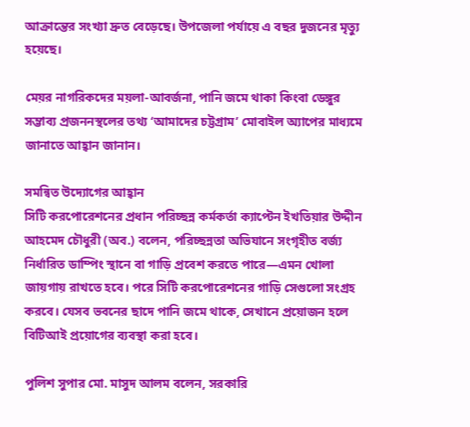আক্রান্তের সংখ্যা দ্রুত বেড়েছে। উপজেলা পর্যায়ে এ বছর দুজনের মৃত্যু হয়েছে।

মেয়র নাগরিকদের ময়লা-আবর্জনা, পানি জমে থাকা কিংবা ডেঙ্গুর সম্ভাব্য প্রজননস্থলের তথ্য ‘আমাদের চট্টগ্রাম’ মোবাইল অ্যাপের মাধ্যমে জানাতে আহ্বান জানান।

সমন্বিত উদ্যোগের আহ্বান
সিটি করপোরেশনের প্রধান পরিচ্ছন্ন কর্মকর্তা ক্যাপ্টেন ইখতিয়ার উদ্দীন আহমেদ চৌধুরী (অব.) বলেন, পরিচ্ছন্নতা অভিযানে সংগৃহীত বর্জ্য নির্ধারিত ডাম্পিং স্থানে বা গাড়ি প্রবেশ করতে পারে—এমন খোলা জায়গায় রাখতে হবে। পরে সিটি করপোরেশনের গাড়ি সেগুলো সংগ্রহ করবে। যেসব ভবনের ছাদে পানি জমে থাকে, সেখানে প্রয়োজন হলে বিটিআই প্রয়োগের ব্যবস্থা করা হবে।

পুলিশ সুপার মো. মাসুদ আলম বলেন, সরকারি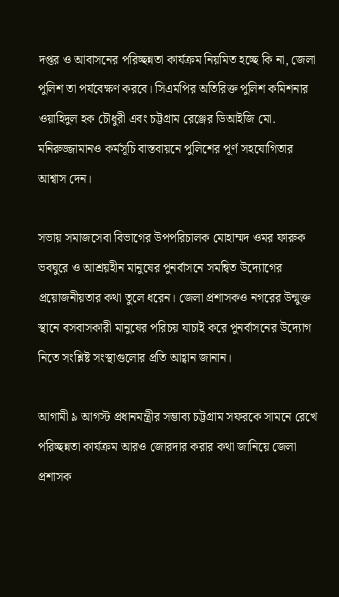দপ্তর ও আবাসনের পরিচ্ছন্নতা কার্যক্রম নিয়মিত হচ্ছে কি না, জেলা পুলিশ তা পর্যবেক্ষণ করবে। সিএমপির অতিরিক্ত পুলিশ কমিশনার ওয়াহিদুল হক চৌধুরী এবং চট্টগ্রাম রেঞ্জের ডিআইজি মো. মনিরুজ্জামানও কর্মসূচি বাস্তবায়নে পুলিশের পূর্ণ সহযোগিতার আশ্বাস দেন।

সভায় সমাজসেবা বিভাগের উপপরিচালক মোহাম্মদ ওমর ফারুক ভবঘুরে ও আশ্রয়হীন মানুষের পুনর্বাসনে সমন্বিত উদ্যোগের প্রয়োজনীয়তার কথা তুলে ধরেন। জেলা প্রশাসকও নগরের উন্মুক্ত স্থানে বসবাসকারী মানুষের পরিচয় যাচাই করে পুনর্বাসনের উদ্যোগ নিতে সংশ্লিষ্ট সংস্থাগুলোর প্রতি আহ্বান জানান।

আগামী ৯ আগস্ট প্রধানমন্ত্রীর সম্ভাব্য চট্টগ্রাম সফরকে সামনে রেখে পরিচ্ছন্নতা কার্যক্রম আরও জোরদার করার কথা জানিয়ে জেলা প্রশাসক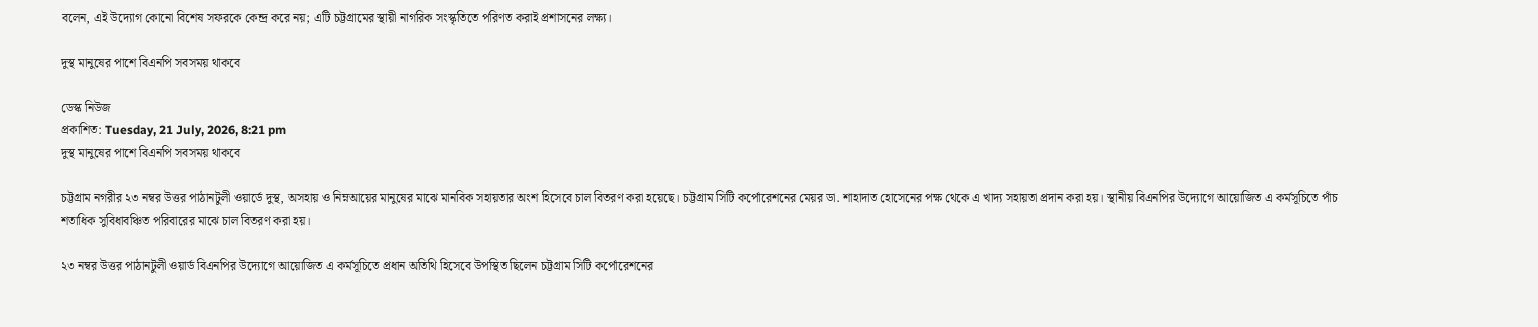বলেন, এই উদ্যোগ কোনো বিশেষ সফরকে কেন্দ্র করে নয়; এটি চট্টগ্রামের স্থায়ী নাগরিক সংস্কৃতিতে পরিণত করাই প্রশাসনের লক্ষ্য।

দুস্থ মানুষের পাশে বিএনপি সবসময় থাকবে

ডেস্ক নিউজ
প্রকাশিত: Tuesday, 21 July, 2026, 8:21 pm
দুস্থ মানুষের পাশে বিএনপি সবসময় থাকবে

চট্টগ্রাম নগরীর ২৩ নম্বর উত্তর পাঠানটুলী ওয়ার্ডে দুস্থ, অসহায় ও নিম্নআয়ের মানুষের মাঝে মানবিক সহায়তার অংশ হিসেবে চাল বিতরণ করা হয়েছে। চট্টগ্রাম সিটি কর্পোরেশনের মেয়র ডা. শাহাদাত হোসেনের পক্ষ থেকে এ খাদ্য সহায়তা প্রদান করা হয়। স্থানীয় বিএনপির উদ্যোগে আয়োজিত এ কর্মসূচিতে পাঁচ শতাধিক সুবিধাবঞ্চিত পরিবারের মাঝে চাল বিতরণ করা হয়।

২৩ নম্বর উত্তর পাঠানটুলী ওয়ার্ড বিএনপির উদ্যোগে আয়োজিত এ কর্মসূচিতে প্রধান অতিথি হিসেবে উপস্থিত ছিলেন চট্টগ্রাম সিটি কর্পোরেশনের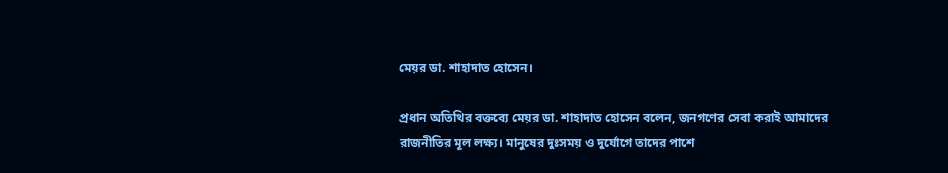মেয়র ডা. শাহাদাত হোসেন।

প্রধান অতিথির বক্তব্যে মেয়র ডা. শাহাদাত হোসেন বলেন, জনগণের সেবা করাই আমাদের রাজনীতির মূল লক্ষ্য। মানুষের দুঃসময় ও দুর্যোগে তাদের পাশে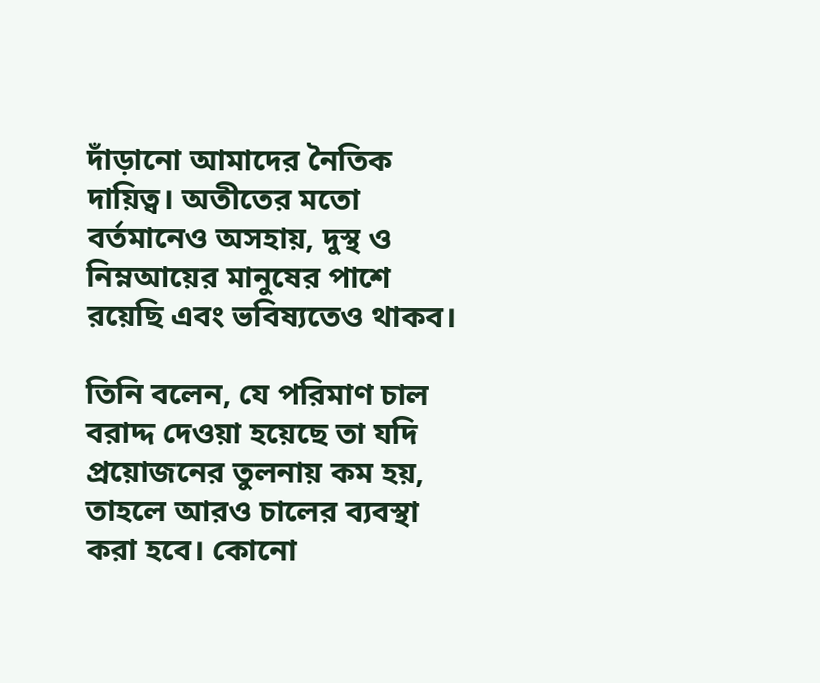দাঁড়ানো আমাদের নৈতিক দায়িত্ব। অতীতের মতো বর্তমানেও অসহায়, দুস্থ ও নিম্নআয়ের মানুষের পাশে রয়েছি এবং ভবিষ্যতেও থাকব।

তিনি বলেন, যে পরিমাণ চাল বরাদ্দ দেওয়া হয়েছে তা যদি প্রয়োজনের তুলনায় কম হয়, তাহলে আরও চালের ব্যবস্থা করা হবে। কোনো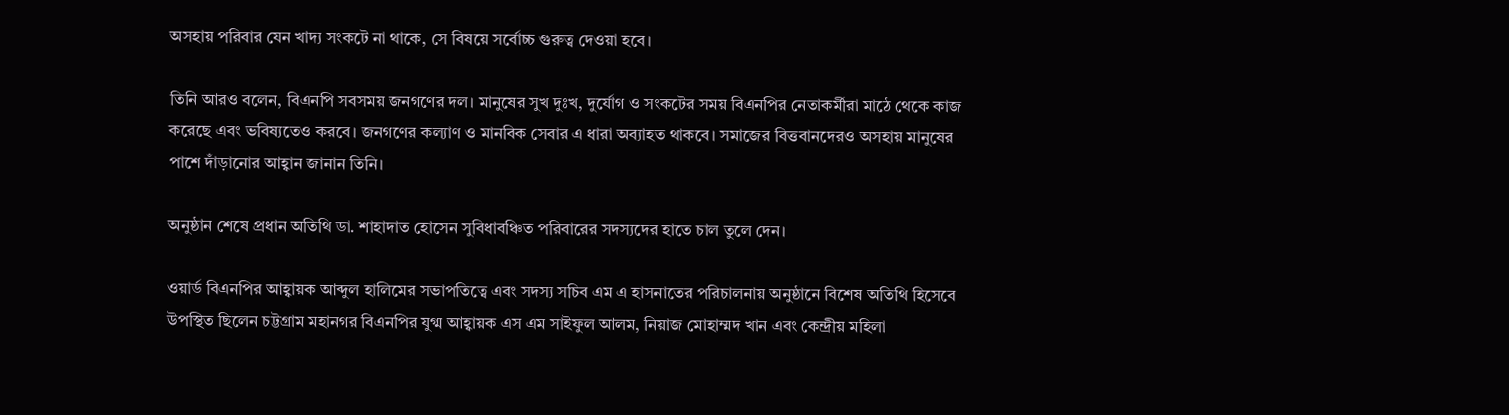অসহায় পরিবার যেন খাদ্য সংকটে না থাকে, সে বিষয়ে সর্বোচ্চ গুরুত্ব দেওয়া হবে।

তিনি আরও বলেন, বিএনপি সবসময় জনগণের দল। মানুষের সুখ দুঃখ, দুর্যোগ ও সংকটের সময় বিএনপির নেতাকর্মীরা মাঠে থেকে কাজ করেছে এবং ভবিষ্যতেও করবে। জনগণের কল্যাণ ও মানবিক সেবার এ ধারা অব্যাহত থাকবে। সমাজের বিত্তবানদেরও অসহায় মানুষের পাশে দাঁড়ানোর আহ্বান জানান তিনি।

অনুষ্ঠান শেষে প্রধান অতিথি ডা. শাহাদাত হোসেন সুবিধাবঞ্চিত পরিবারের সদস্যদের হাতে চাল তুলে দেন।

ওয়ার্ড বিএনপির আহ্বায়ক আব্দুল হালিমের সভাপতিত্বে এবং সদস্য সচিব এম এ হাসনাতের পরিচালনায় অনুষ্ঠানে বিশেষ অতিথি হিসেবে উপস্থিত ছিলেন চট্টগ্রাম মহানগর বিএনপির যুগ্ম আহ্বায়ক এস এম সাইফুল আলম, নিয়াজ মোহাম্মদ খান এবং কেন্দ্রীয় মহিলা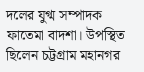দলের যুগ্ম সম্পাদক ফাতেমা বাদশা। উপস্থিত ছিলেন চট্টগ্রাম মহানগর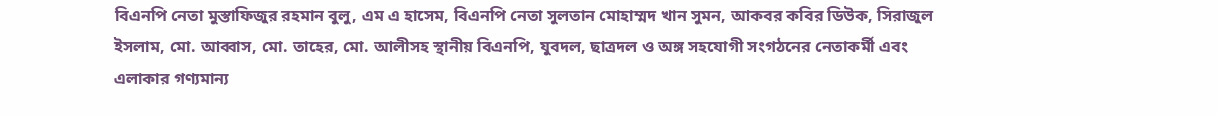বিএনপি নেতা মুস্তাফিজুর রহমান বুলু, এম এ হাসেম, বিএনপি নেতা সুলতান মোহাম্মদ খান সুমন, আকবর কবির ডিউক, সিরাজুল ইসলাম, মো. আব্বাস, মো. তাহের, মো. আলীসহ স্থানীয় বিএনপি, যুবদল, ছাত্রদল ও অঙ্গ সহযোগী সংগঠনের নেতাকর্মী এবং এলাকার গণ্যমান্য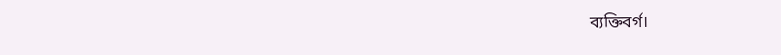ব্যক্তিবর্গ।